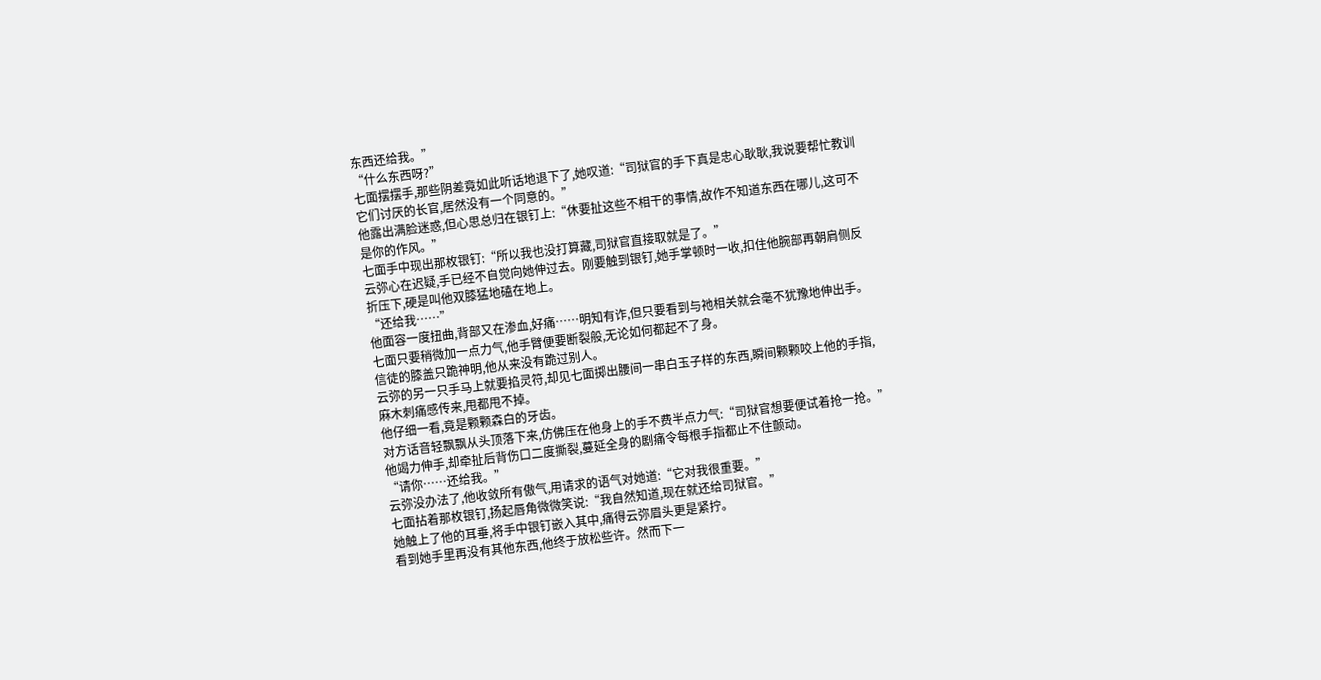东西还给我。”
“什么东西呀?”
七面摆摆手,那些阴差竟如此听话地退下了,她叹道:“司狱官的手下真是忠心耿耿,我说要帮忙教训它们讨厌的长官,居然没有一个同意的。”
他露出满脸迷惑,但心思总归在银钉上:“休要扯这些不相干的事情,故作不知道东西在哪儿,这可不是你的作风。”
七面手中现出那枚银钉:“所以我也没打算藏,司狱官直接取就是了。”
云弥心在迟疑,手已经不自觉向她伸过去。刚要触到银钉,她手掌顿时一收,扣住他腕部再朝肩侧反折压下,硬是叫他双膝猛地磕在地上。
“还给我……”
他面容一度扭曲,背部又在渗血,好痛……明知有诈,但只要看到与祂相关就会毫不犹豫地伸出手。
七面只要稍微加一点力气,他手臂便要断裂般,无论如何都起不了身。
信徒的膝盖只跪神明,他从来没有跪过别人。
云弥的另一只手马上就要掐灵符,却见七面掷出腰间一串白玉子样的东西,瞬间颗颗咬上他的手指,麻木刺痛感传来,甩都甩不掉。
他仔细一看,竟是颗颗森白的牙齿。
对方话音轻飘飘从头顶落下来,仿佛压在他身上的手不费半点力气:“司狱官想要便试着抢一抢。”
他竭力伸手,却牵扯后背伤口二度撕裂,蔓延全身的剧痛令每根手指都止不住颤动。
“请你……还给我。”
云弥没办法了,他收敛所有傲气,用请求的语气对她道:“它对我很重要。”
七面拈着那枚银钉,扬起唇角微微笑说:“我自然知道,现在就还给司狱官。”
她触上了他的耳垂,将手中银钉嵌入其中,痛得云弥眉头更是紧拧。
看到她手里再没有其他东西,他终于放松些许。然而下一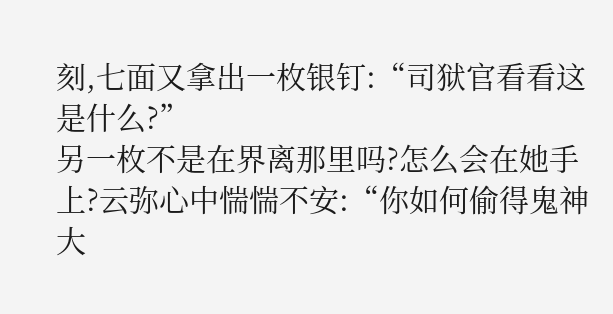刻,七面又拿出一枚银钉:“司狱官看看这是什么?”
另一枚不是在界离那里吗?怎么会在她手上?云弥心中惴惴不安:“你如何偷得鬼神大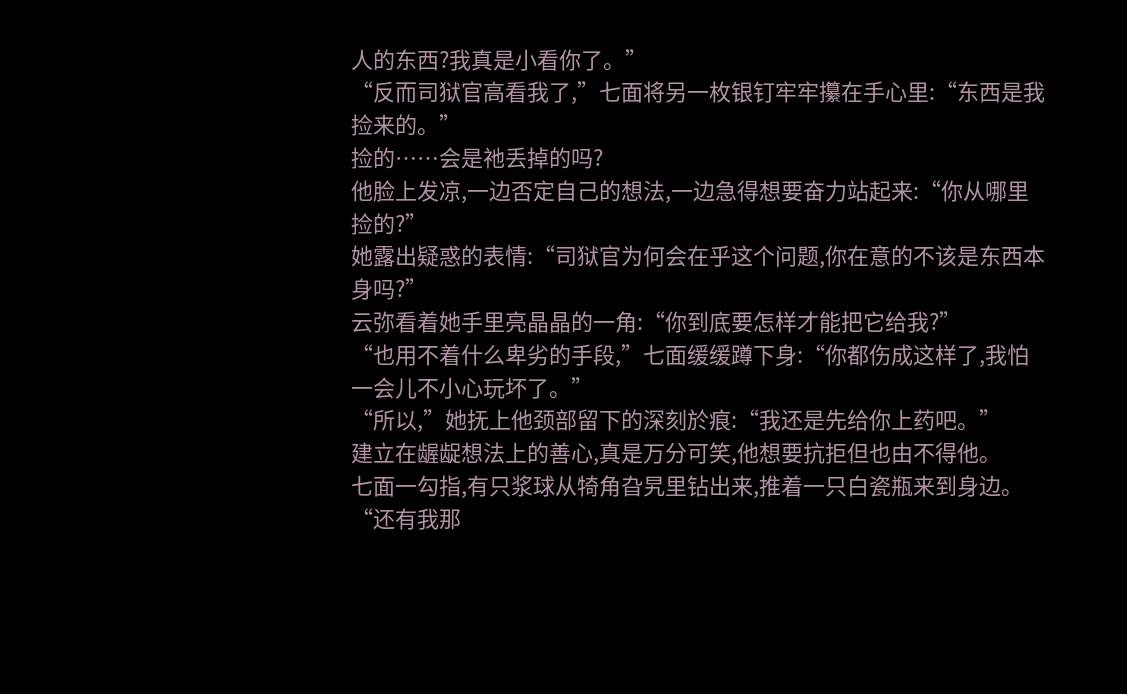人的东西?我真是小看你了。”
“反而司狱官高看我了,”七面将另一枚银钉牢牢攥在手心里:“东西是我捡来的。”
捡的……会是祂丢掉的吗?
他脸上发凉,一边否定自己的想法,一边急得想要奋力站起来:“你从哪里捡的?”
她露出疑惑的表情:“司狱官为何会在乎这个问题,你在意的不该是东西本身吗?”
云弥看着她手里亮晶晶的一角:“你到底要怎样才能把它给我?”
“也用不着什么卑劣的手段,”七面缓缓蹲下身:“你都伤成这样了,我怕一会儿不小心玩坏了。”
“所以,”她抚上他颈部留下的深刻於痕:“我还是先给你上药吧。”
建立在龌龊想法上的善心,真是万分可笑,他想要抗拒但也由不得他。
七面一勾指,有只浆球从犄角旮旯里钻出来,推着一只白瓷瓶来到身边。
“还有我那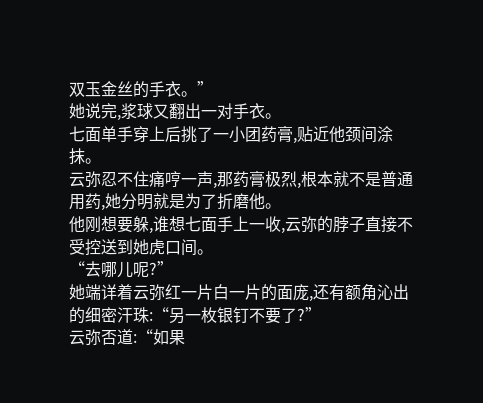双玉金丝的手衣。”
她说完,浆球又翻出一对手衣。
七面单手穿上后挑了一小团药膏,贴近他颈间涂抹。
云弥忍不住痛哼一声,那药膏极烈,根本就不是普通用药,她分明就是为了折磨他。
他刚想要躲,谁想七面手上一收,云弥的脖子直接不受控送到她虎口间。
“去哪儿呢?”
她端详着云弥红一片白一片的面庞,还有额角沁出的细密汗珠:“另一枚银钉不要了?”
云弥否道:“如果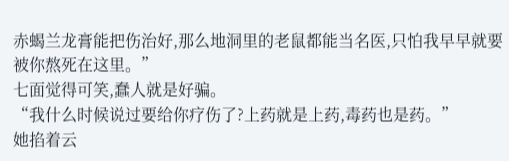赤蝎兰龙膏能把伤治好,那么地洞里的老鼠都能当名医,只怕我早早就要被你熬死在这里。”
七面觉得可笑,蠢人就是好骗。
“我什么时候说过要给你疗伤了?上药就是上药,毒药也是药。”
她掐着云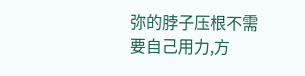弥的脖子压根不需要自己用力,方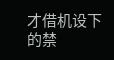才借机设下的禁